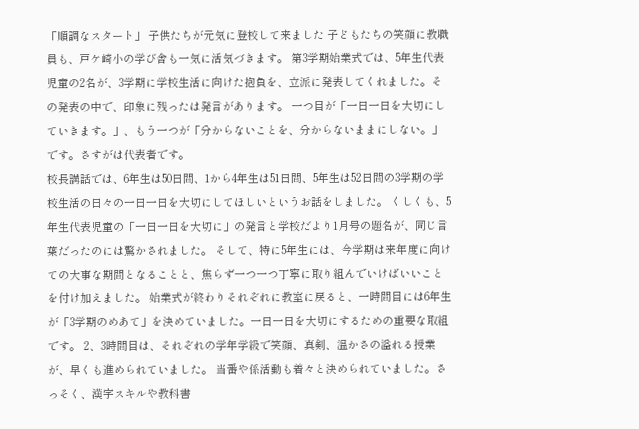「順調なスタート」 子供たちが元気に登校して来ました 子どもたちの笑顔に教職員も、戸ケ崎小の学び舎も一気に活気づきます。 第3学期始業式では、5年生代表児童の2名が、3学期に学校生活に向けた抱負を、立派に発表してくれました。その発表の中で、印象に残ったは発言があります。 一つ目が「一日一日を大切にしていきます。」、もう一つが「分からないことを、分からないままにしない。」です。さすがは代表者です。
校長講話では、6年生は50日間、1から4年生は51日間、5年生は52日間の3学期の学校生活の日々の一日一日を大切にしてほしいというお話をしました。 くしくも、5年生代表児童の「一日一日を大切に」の発言と学校だより1月号の題名が、同じ言葉だったのには驚かされました。 そして、特に5年生には、今学期は来年度に向けての大事な期間となることと、焦らず一つ一つ丁寧に取り組んでいけばいいことを付け加えました。 始業式が終わりそれぞれに教室に戻ると、一時間目には6年生が「3学期のめあて」を決めていました。一日一日を大切にするための重要な取組です。 2、3時間目は、それぞれの学年学級で笑顔、真剣、温かさの溢れる授業が、早くも進められていました。 当番や係活動も着々と決められていました。さっそく、漢字スキルや教科書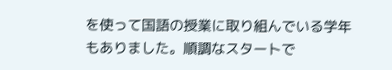を使って国語の授業に取り組んでいる学年もありました。順調なスタートで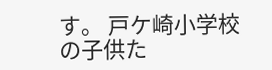す。 戸ケ崎小学校の子供た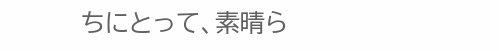ちにとって、素晴ら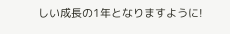しい成長の1年となりますように!